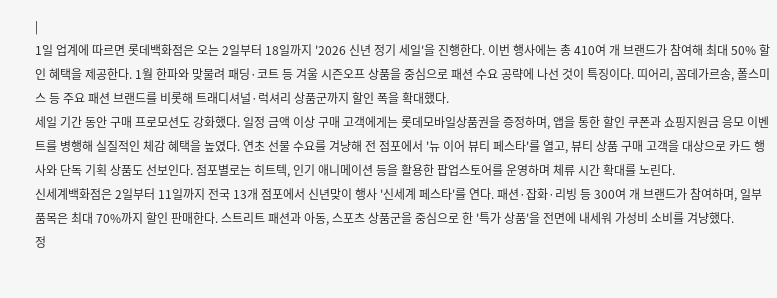|
1일 업계에 따르면 롯데백화점은 오는 2일부터 18일까지 '2026 신년 정기 세일'을 진행한다. 이번 행사에는 총 410여 개 브랜드가 참여해 최대 50% 할인 혜택을 제공한다. 1월 한파와 맞물려 패딩·코트 등 겨울 시즌오프 상품을 중심으로 패션 수요 공략에 나선 것이 특징이다. 띠어리, 꼼데가르송, 폴스미스 등 주요 패션 브랜드를 비롯해 트래디셔널·럭셔리 상품군까지 할인 폭을 확대했다.
세일 기간 동안 구매 프로모션도 강화했다. 일정 금액 이상 구매 고객에게는 롯데모바일상품권을 증정하며, 앱을 통한 할인 쿠폰과 쇼핑지원금 응모 이벤트를 병행해 실질적인 체감 혜택을 높였다. 연초 선물 수요를 겨냥해 전 점포에서 '뉴 이어 뷰티 페스타'를 열고, 뷰티 상품 구매 고객을 대상으로 카드 행사와 단독 기획 상품도 선보인다. 점포별로는 히트텍, 인기 애니메이션 등을 활용한 팝업스토어를 운영하며 체류 시간 확대를 노린다.
신세계백화점은 2일부터 11일까지 전국 13개 점포에서 신년맞이 행사 '신세계 페스타'를 연다. 패션·잡화·리빙 등 300여 개 브랜드가 참여하며, 일부 품목은 최대 70%까지 할인 판매한다. 스트리트 패션과 아동, 스포츠 상품군을 중심으로 한 '특가 상품'을 전면에 내세워 가성비 소비를 겨냥했다.
정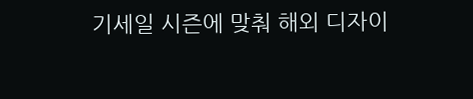기세일 시즌에 맞춰 해외 디자이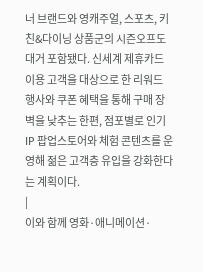너 브랜드와 영캐주얼, 스포츠, 키친&다이닝 상품군의 시즌오프도 대거 포함됐다. 신세계 제휴카드 이용 고객을 대상으로 한 리워드 행사와 쿠폰 혜택을 통해 구매 장벽을 낮추는 한편, 점포별로 인기 IP 팝업스토어와 체험 콘텐츠를 운영해 젊은 고객층 유입을 강화한다는 계획이다.
|
이와 함께 영화·애니메이션·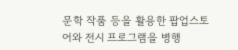문학 작품 등을 활용한 팝업스토어와 전시 프로그램을 병행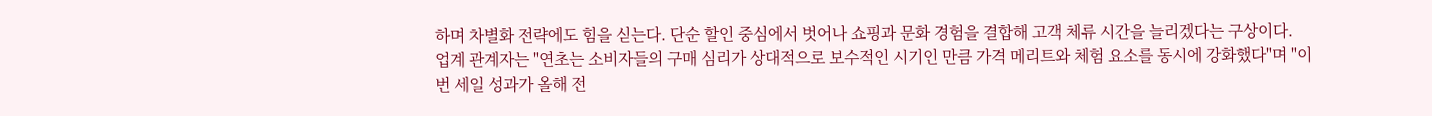하며 차별화 전략에도 힘을 싣는다. 단순 할인 중심에서 벗어나 쇼핑과 문화 경험을 결합해 고객 체류 시간을 늘리겠다는 구상이다.
업계 관계자는 "연초는 소비자들의 구매 심리가 상대적으로 보수적인 시기인 만큼 가격 메리트와 체험 요소를 동시에 강화했다"며 "이번 세일 성과가 올해 전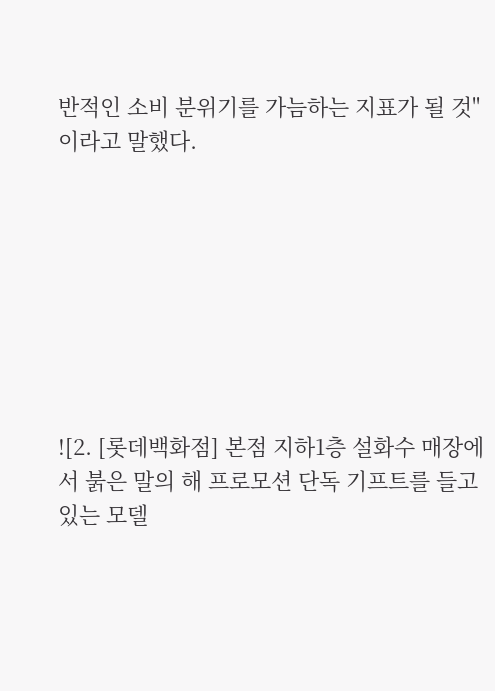반적인 소비 분위기를 가늠하는 지표가 될 것"이라고 말했다.








![2. [롯데백화점] 본점 지하1층 설화수 매장에서 붉은 말의 해 프로모션 단독 기프트를 들고 있는 모델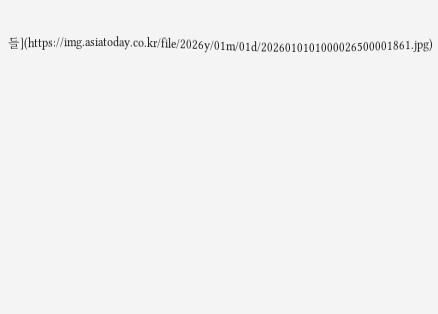들](https://img.asiatoday.co.kr/file/2026y/01m/01d/2026010101000026500001861.jpg)